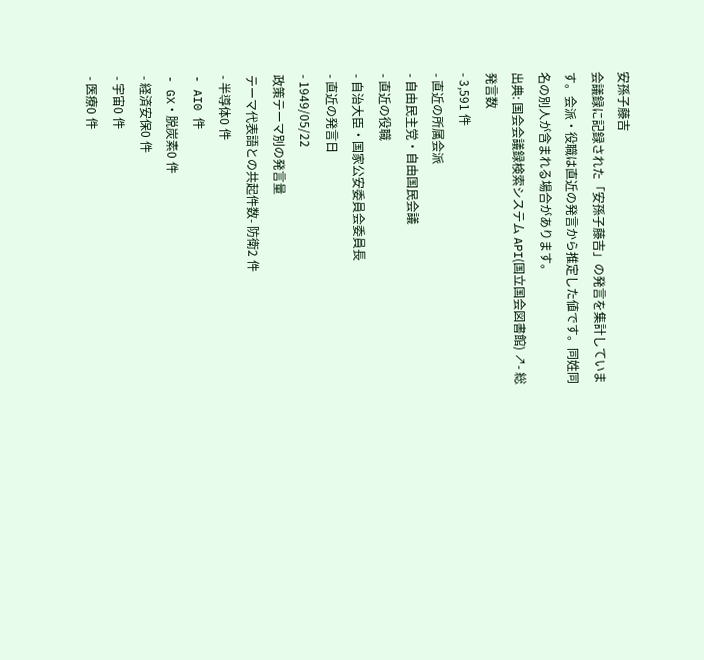安孫子藤吉
会議録に記録された「安孫子藤吉」の発言を集計しています。会派・役職は直近の発言から推定した値です。同姓同名の別人が含まれる場合があります。
出典: 国会会議録検索システム API(国立国会図書館) ↗- 総発言数
- 3,591 件
- 直近の所属会派
- 自由民主党・自由国民会議
- 直近の役職
- 自治大臣・国家公安委員会委員長
- 直近の発言日
- 1949/05/22
政策テーマ別の発言量
テーマ代表語との共起件数- 防衛2 件
- 半導体0 件
- AI0 件
- GX・脱炭素0 件
- 経済安保0 件
- 宇宙0 件
- 医療0 件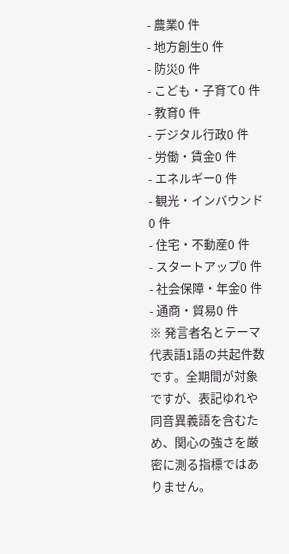- 農業0 件
- 地方創生0 件
- 防災0 件
- こども・子育て0 件
- 教育0 件
- デジタル行政0 件
- 労働・賃金0 件
- エネルギー0 件
- 観光・インバウンド0 件
- 住宅・不動産0 件
- スタートアップ0 件
- 社会保障・年金0 件
- 通商・貿易0 件
※ 発言者名とテーマ代表語1語の共起件数です。全期間が対象ですが、表記ゆれや 同音異義語を含むため、関心の強さを厳密に測る指標ではありません。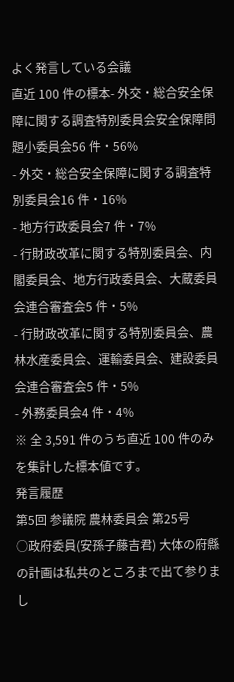よく発言している会議
直近 100 件の標本- 外交・総合安全保障に関する調査特別委員会安全保障問題小委員会56 件・56%
- 外交・総合安全保障に関する調査特別委員会16 件・16%
- 地方行政委員会7 件・7%
- 行財政改革に関する特別委員会、内閣委員会、地方行政委員会、大蔵委員会連合審査会5 件・5%
- 行財政改革に関する特別委員会、農林水産委員会、運輸委員会、建設委員会連合審査会5 件・5%
- 外務委員会4 件・4%
※ 全 3,591 件のうち直近 100 件のみを集計した標本値です。
発言履歴
第5回 参議院 農林委員会 第25号
○政府委員(安孫子藤吉君) 大体の府縣の計画は私共のところまで出て参りまし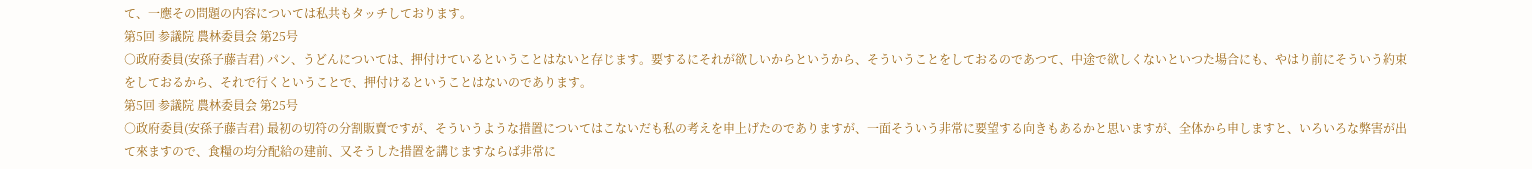て、一應その問題の内容については私共もタッチしております。
第5回 参議院 農林委員会 第25号
○政府委員(安孫子藤吉君) パン、うどんについては、押付けているということはないと存じます。要するにそれが欲しいからというから、そういうことをしておるのであつて、中途で欲しくないといつた場合にも、やはり前にそういう約束をしておるから、それで行くということで、押付けるということはないのであります。
第5回 参議院 農林委員会 第25号
○政府委員(安孫子藤吉君) 最初の切符の分割販賣ですが、そういうような措置についてはこないだも私の考えを申上げたのでありますが、一面そういう非常に要望する向きもあるかと思いますが、全体から申しますと、いろいろな弊害が出て來ますので、食糧の均分配給の建前、又そうした措置を講じますならば非常に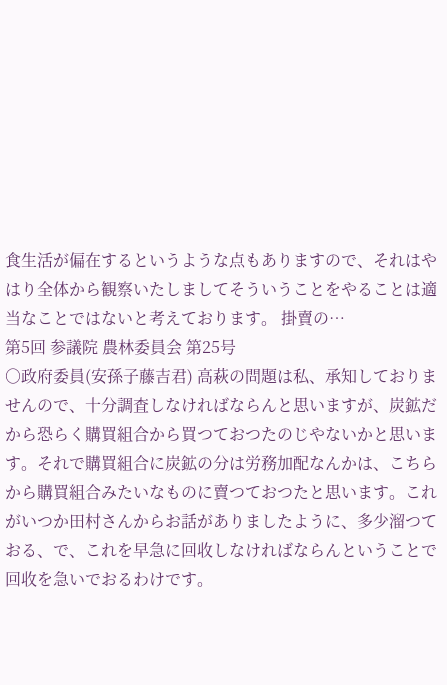食生活が偏在するというような点もありますので、それはやはり全体から観察いたしましてそういうことをやることは適当なことではないと考えております。 掛賣の…
第5回 参議院 農林委員会 第25号
○政府委員(安孫子藤吉君) 高萩の問題は私、承知しておりませんので、十分調査しなければならんと思いますが、炭鉱だから恐らく購買組合から買つておつたのじやないかと思います。それで購買組合に炭鉱の分は労務加配なんかは、こちらから購買組合みたいなものに賣つておつたと思います。これがいつか田村さんからお話がありましたように、多少溜つておる、で、これを早急に回收しなければならんということで回收を急いでおるわけです。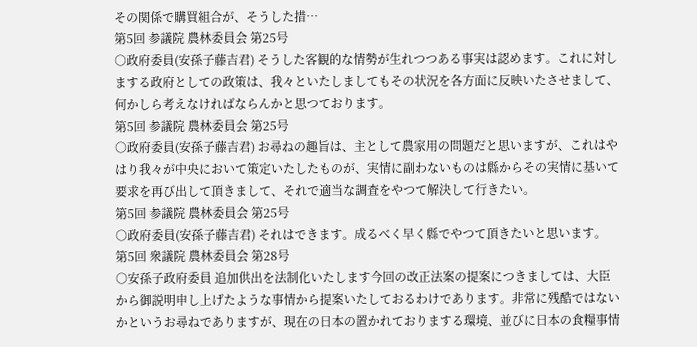その関係で購買組合が、そうした措…
第5回 参議院 農林委員会 第25号
○政府委員(安孫子藤吉君) そうした客観的な情勢が生れつつある事実は認めます。これに対しまする政府としての政策は、我々といたしましてもその状況を各方面に反映いたさせまして、何かしら考えなければならんかと思つております。
第5回 参議院 農林委員会 第25号
○政府委員(安孫子藤吉君) お尋ねの趣旨は、主として農家用の問題だと思いますが、これはやはり我々が中央において策定いたしたものが、実情に副わないものは縣からその実情に基いて要求を再び出して頂きまして、それで適当な調査をやつて解決して行きたい。
第5回 参議院 農林委員会 第25号
○政府委員(安孫子藤吉君) それはできます。成るべく早く縣でやつて頂きたいと思います。
第5回 衆議院 農林委員会 第28号
○安孫子政府委員 追加供出を法制化いたします今回の改正法案の提案につきましては、大臣から御説明申し上げたような事情から提案いたしておるわけであります。非常に残酷ではないかというお尋ねでありますが、現在の日本の置かれておりまする環境、並びに日本の食糧事情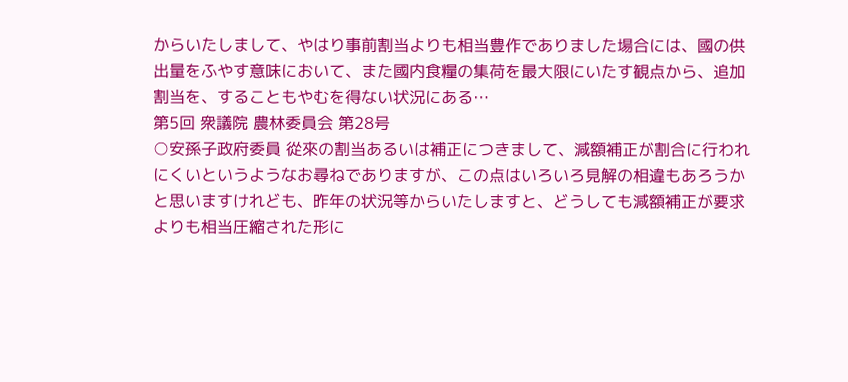からいたしまして、やはり事前割当よりも相当豊作でありました場合には、國の供出量をふやす意味において、また國内食糧の集荷を最大限にいたす観点から、追加割当を、することもやむを得ない状況にある…
第5回 衆議院 農林委員会 第28号
○安孫子政府委員 從來の割当あるいは補正につきまして、減額補正が割合に行われにくいというようなお尋ねでありますが、この点はいろいろ見解の相違もあろうかと思いますけれども、昨年の状況等からいたしますと、どうしても減額補正が要求よりも相当圧縮された形に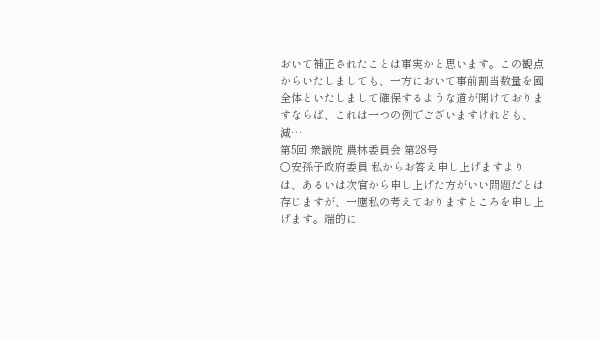おいて補正されたことは事実かと思います。この観点からいたしましても、一方において事前割当数量を國全体といたしまして確保するような道が開けておりますならば、これは一つの例でございますけれども、減…
第5回 衆議院 農林委員会 第28号
○安孫子政府委員 私からお答え申し上げますよりは、あるいは次官から申し上げた方がいい問題だとは存じますが、一應私の考えておりますところを申し上げます。端的に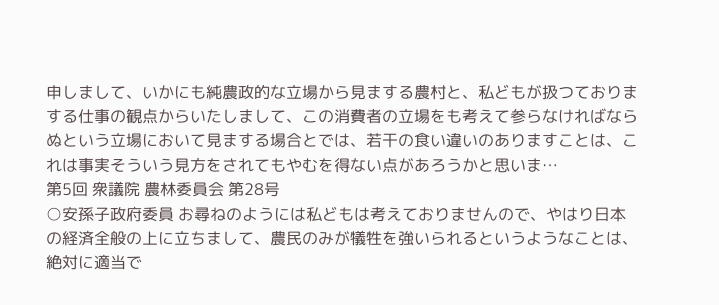申しまして、いかにも純農政的な立場から見まする農村と、私どもが扱つておりまする仕事の観点からいたしまして、この消費者の立場をも考えて参らなければならぬという立場において見まする場合とでは、若干の食い違いのありますことは、これは事実そういう見方をされてもやむを得ない点があろうかと思いま…
第5回 衆議院 農林委員会 第28号
○安孫子政府委員 お尋ねのようには私どもは考えておりませんので、やはり日本の経済全般の上に立ちまして、農民のみが犠牲を強いられるというようなことは、絶対に適当で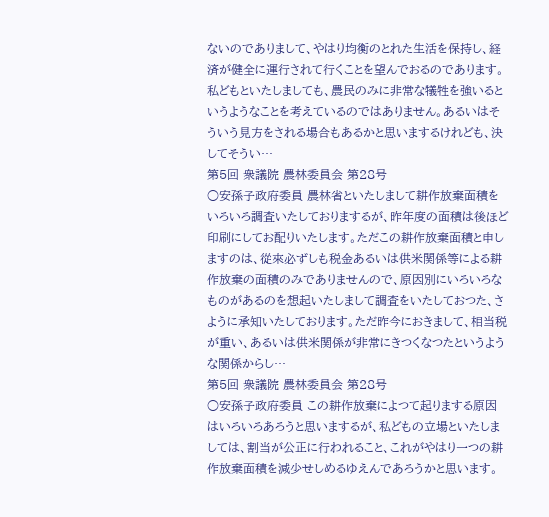ないのでありまして、やはり均衡のとれた生活を保持し、経済が健全に運行されて行くことを望んでおるのであります。私どもといたしましても、農民のみに非常な犠牲を強いるというようなことを考えているのではありません。あるいはそういう見方をされる場合もあるかと思いまするけれども、決してそうい…
第5回 衆議院 農林委員会 第28号
○安孫子政府委員 農林省といたしまして耕作放棄面積をいろいろ調査いたしておりまするが、昨年度の面積は後ほど印刷にしてお配りいたします。ただこの耕作放棄面積と申しますのは、從來必ずしも税金あるいは供米関係等による耕作放棄の面積のみでありませんので、原因別にいろいろなものがあるのを想起いたしまして調査をいたしておつた、さように承知いたしております。ただ昨今におきまして、相当税が重い、あるいは供米関係が非常にきつくなつたというような関係からし…
第5回 衆議院 農林委員会 第28号
○安孫子政府委員 この耕作放棄によつて起りまする原因はいろいろあろうと思いまするが、私どもの立場といたしましては、割当が公正に行われること、これがやはり一つの耕作放棄面積を減少せしめるゆえんであろうかと思います。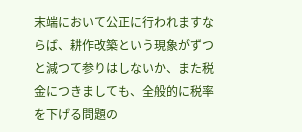末端において公正に行われますならば、耕作改築という現象がずつと減つて参りはしないか、また税金につきましても、全般的に税率を下げる問題の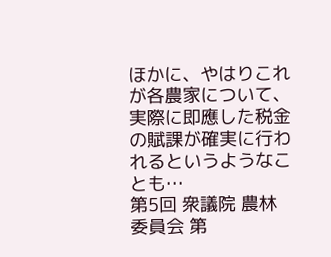ほかに、やはりこれが各農家について、実際に即應した税金の賦課が確実に行われるというようなことも…
第5回 衆議院 農林委員会 第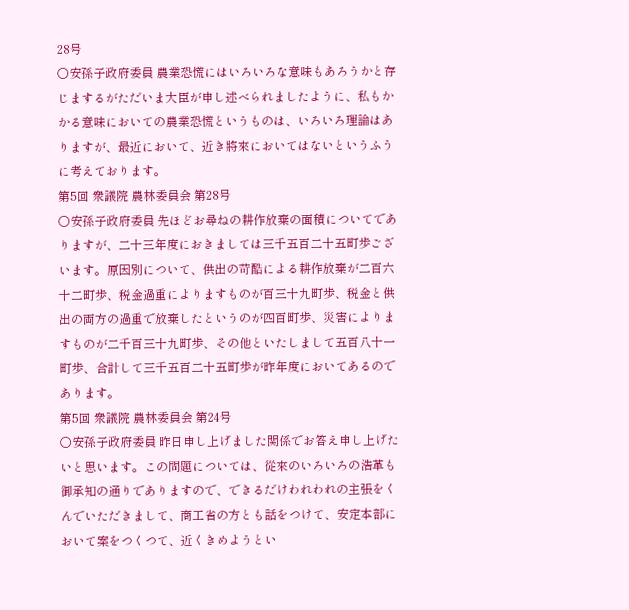28号
○安孫子政府委員 農業恐慌にはいろいろな意味もあろうかと存じまするがただいま大臣が申し述べられましたように、私もかかる意味においての農業恐慌というものは、いろいろ理論はありますが、最近において、近き將來においてはないというふうに考えております。
第5回 衆議院 農林委員会 第28号
○安孫子政府委員 先ほどお尋ねの耕作放棄の面積についてでありますが、二十三年度におきましては三千五百二十五町歩ございます。原因別について、供出の苛酷による耕作放棄が二百六十二町歩、税金過重によりますものが百三十九町歩、税金と供出の両方の過重で放棄したというのが四百町歩、災害によりますものが二千百三十九町歩、その他といたしまして五百八十一町歩、合計して三千五百二十五町歩が昨年度においてあるのであります。
第5回 衆議院 農林委員会 第24号
○安孫子政府委員 昨日申し上げました関係でお答え申し上げたいと思います。この問題については、從來のいろいろの浩革も御承知の通りでありますので、できるだけわれわれの主張をくんでいただきまして、商工省の方とも話をつけて、安定本部において案をつくつて、近くきめようとい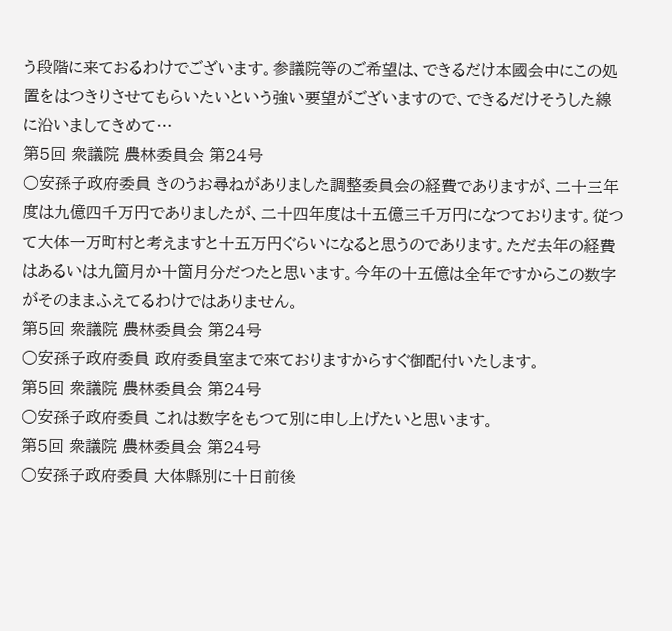う段階に来ておるわけでございます。参議院等のご希望は、できるだけ本國会中にこの処置をはつきりさせてもらいたいという強い要望がございますので、できるだけそうした線に沿いましてきめて…
第5回 衆議院 農林委員会 第24号
○安孫子政府委員 きのうお尋ねがありました調整委員会の経費でありますが、二十三年度は九億四千万円でありましたが、二十四年度は十五億三千万円になつております。従つて大体一万町村と考えますと十五万円ぐらいになると思うのであります。ただ去年の経費はあるいは九箇月か十箇月分だつたと思います。今年の十五億は全年ですからこの数字がそのままふえてるわけではありません。
第5回 衆議院 農林委員会 第24号
○安孫子政府委員 政府委員室まで來ておりますからすぐ御配付いたします。
第5回 衆議院 農林委員会 第24号
○安孫子政府委員 これは数字をもつて別に申し上げたいと思います。
第5回 衆議院 農林委員会 第24号
○安孫子政府委員 大体縣別に十日前後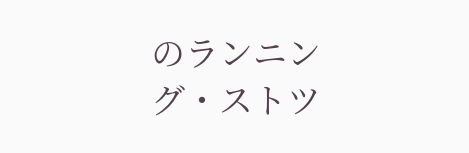のランニング・ストツ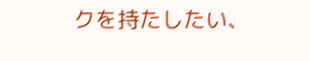クを持たしたい、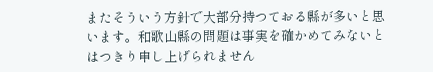またそういう方針で大部分持つておる縣が多いと思います。和歌山縣の問題は事実を確かめてみないとはつきり申し上げられません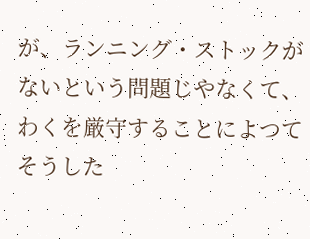が、ランニング・ストックがないという問題じやなくて、わくを厳守することによつてそうした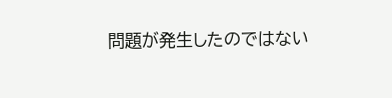問題が発生したのではない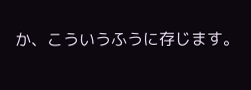か、こういうふうに存じます。